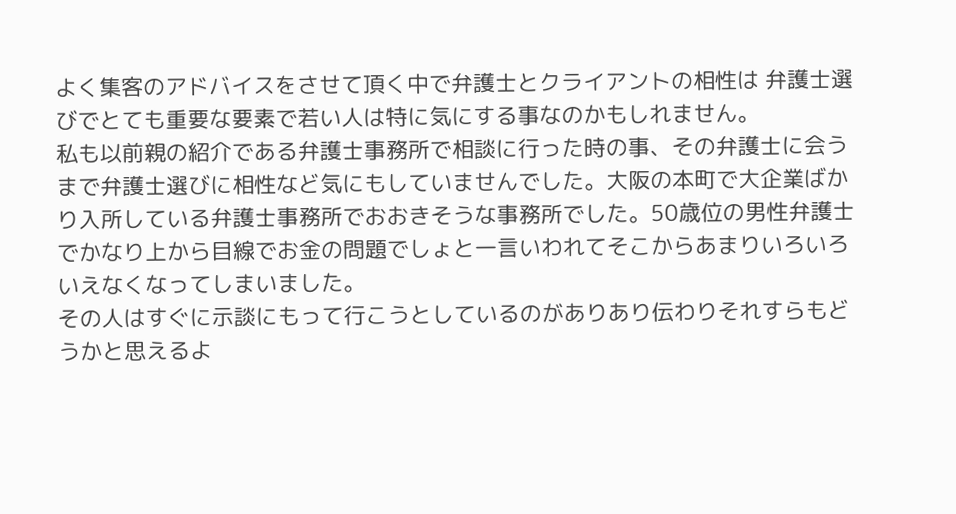よく集客のアドバイスをさせて頂く中で弁護士とクライアントの相性は 弁護士選びでとても重要な要素で若い人は特に気にする事なのかもしれません。
私も以前親の紹介である弁護士事務所で相談に行った時の事、その弁護士に会うまで弁護士選びに相性など気にもしていませんでした。大阪の本町で大企業ばかり入所している弁護士事務所でおおきそうな事務所でした。50歳位の男性弁護士でかなり上から目線でお金の問題でしょと一言いわれてそこからあまりいろいろいえなくなってしまいました。
その人はすぐに示談にもって行こうとしているのがありあり伝わりそれすらもどうかと思えるよ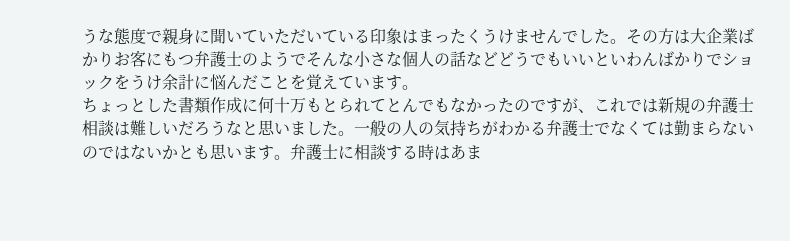うな態度で親身に聞いていただいている印象はまったくうけませんでした。その方は大企業ばかりお客にもつ弁護士のようでそんな小さな個人の話などどうでもいいといわんばかりでショックをうけ余計に悩んだことを覚えています。
ちょっとした書類作成に何十万もとられてとんでもなかったのですが、これでは新規の弁護士相談は難しいだろうなと思いました。一般の人の気持ちがわかる弁護士でなくては勤まらないのではないかとも思います。弁護士に相談する時はあま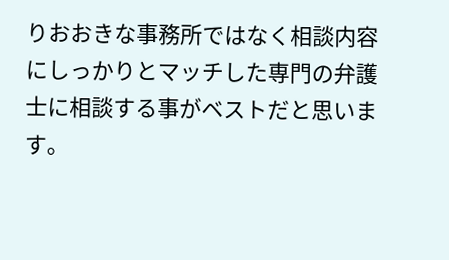りおおきな事務所ではなく相談内容にしっかりとマッチした専門の弁護士に相談する事がベストだと思います。